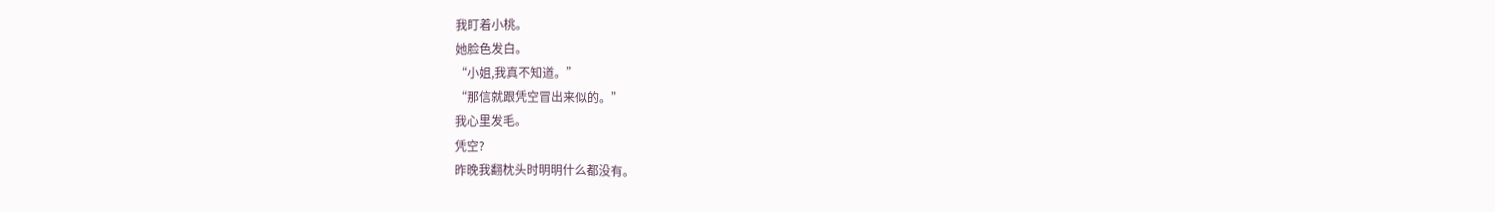我盯着小桃。
她脸色发白。
“小姐,我真不知道。”
“那信就跟凭空冒出来似的。”
我心里发毛。
凭空?
昨晚我翻枕头时明明什么都没有。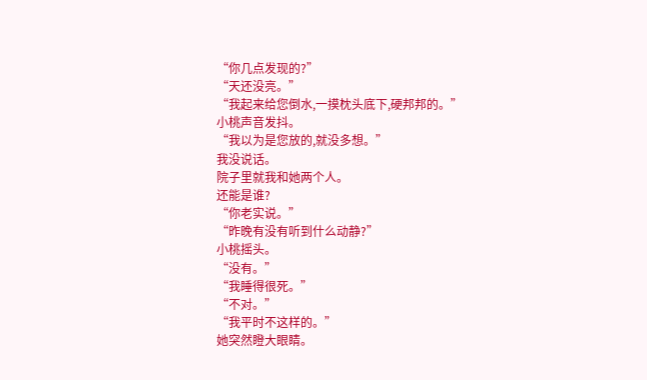“你几点发现的?”
“天还没亮。”
“我起来给您倒水,一摸枕头底下,硬邦邦的。”
小桃声音发抖。
“我以为是您放的,就没多想。”
我没说话。
院子里就我和她两个人。
还能是谁?
“你老实说。”
“昨晚有没有听到什么动静?”
小桃摇头。
“没有。”
“我睡得很死。”
“不对。”
“我平时不这样的。”
她突然瞪大眼睛。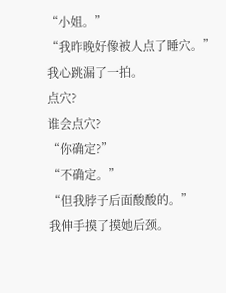“小姐。”
“我昨晚好像被人点了睡穴。”
我心跳漏了一拍。
点穴?
谁会点穴?
“你确定?”
“不确定。”
“但我脖子后面酸酸的。”
我伸手摸了摸她后颈。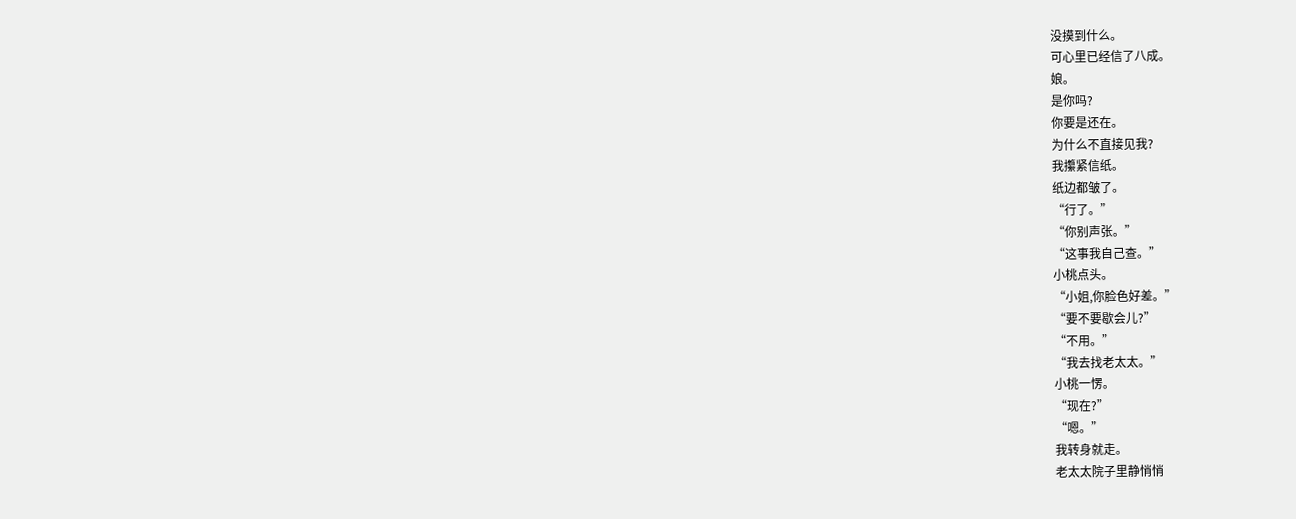没摸到什么。
可心里已经信了八成。
娘。
是你吗?
你要是还在。
为什么不直接见我?
我攥紧信纸。
纸边都皱了。
“行了。”
“你别声张。”
“这事我自己查。”
小桃点头。
“小姐,你脸色好差。”
“要不要歇会儿?”
“不用。”
“我去找老太太。”
小桃一愣。
“现在?”
“嗯。”
我转身就走。
老太太院子里静悄悄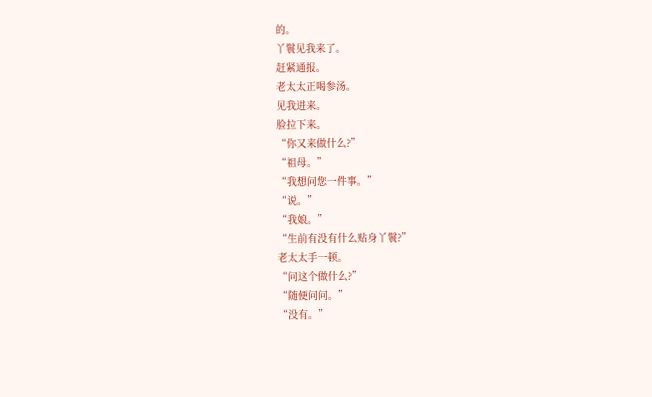的。
丫鬟见我来了。
赶紧通报。
老太太正喝参汤。
见我进来。
脸拉下来。
“你又来做什么?”
“祖母。”
“我想问您一件事。”
“说。”
“我娘。”
“生前有没有什么贴身丫鬟?”
老太太手一顿。
“问这个做什么?”
“随便问问。”
“没有。”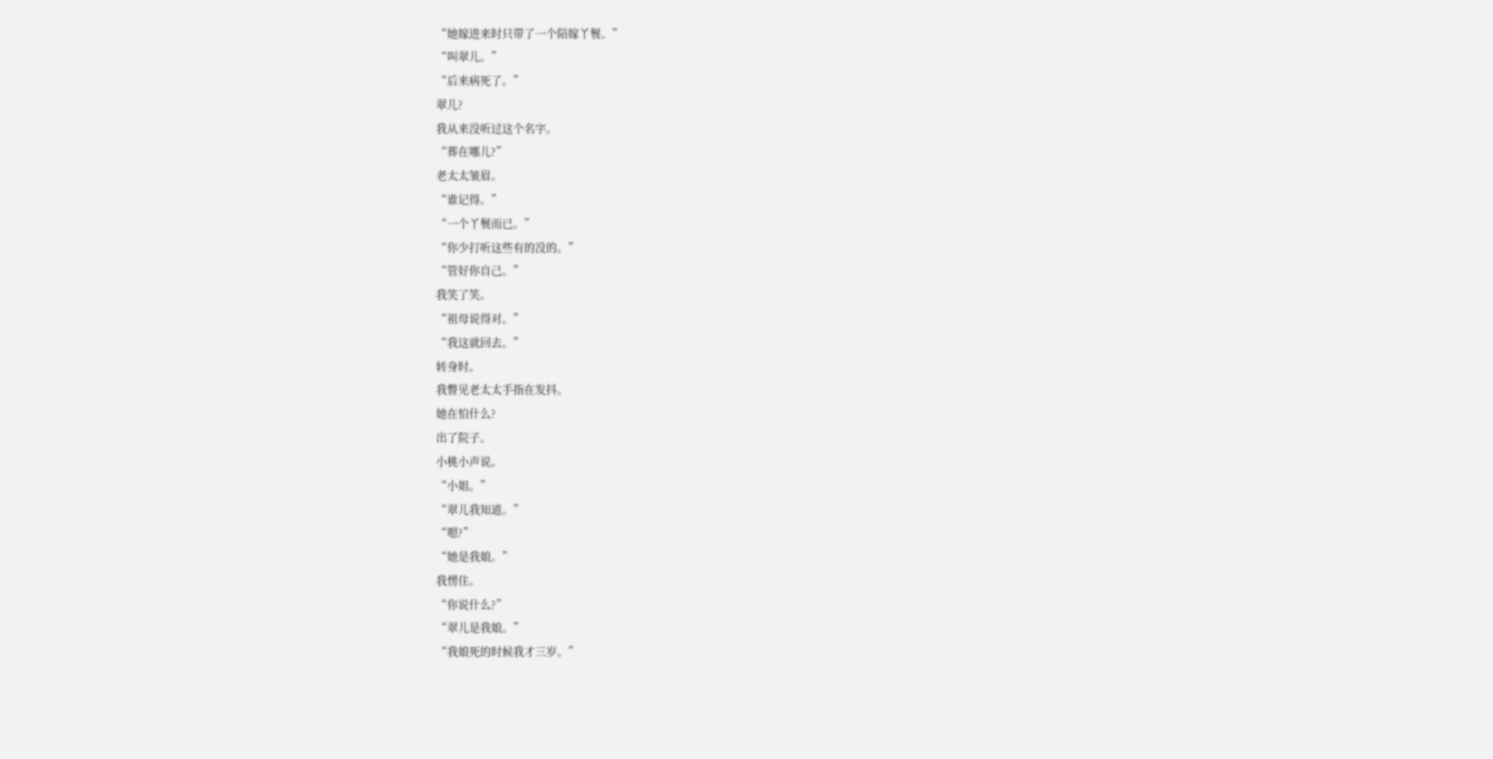“她嫁进来时只带了一个陪嫁丫鬟。”
“叫翠儿。”
“后来病死了。”
翠儿?
我从来没听过这个名字。
“葬在哪儿?”
老太太皱眉。
“谁记得。”
“一个丫鬟而已。”
“你少打听这些有的没的。”
“管好你自己。”
我笑了笑。
“祖母说得对。”
“我这就回去。”
转身时。
我瞥见老太太手指在发抖。
她在怕什么?
出了院子。
小桃小声说。
“小姐。”
“翠儿我知道。”
“嗯?”
“她是我娘。”
我愣住。
“你说什么?”
“翠儿是我娘。”
“我娘死的时候我才三岁。”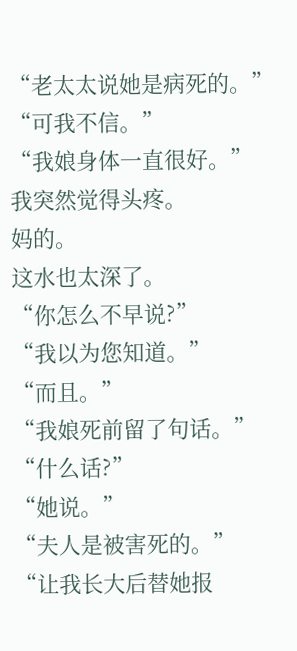“老太太说她是病死的。”
“可我不信。”
“我娘身体一直很好。”
我突然觉得头疼。
妈的。
这水也太深了。
“你怎么不早说?”
“我以为您知道。”
“而且。”
“我娘死前留了句话。”
“什么话?”
“她说。”
“夫人是被害死的。”
“让我长大后替她报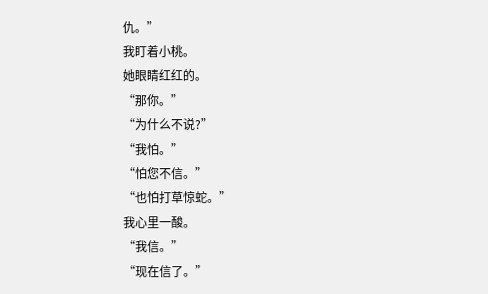仇。”
我盯着小桃。
她眼睛红红的。
“那你。”
“为什么不说?”
“我怕。”
“怕您不信。”
“也怕打草惊蛇。”
我心里一酸。
“我信。”
“现在信了。”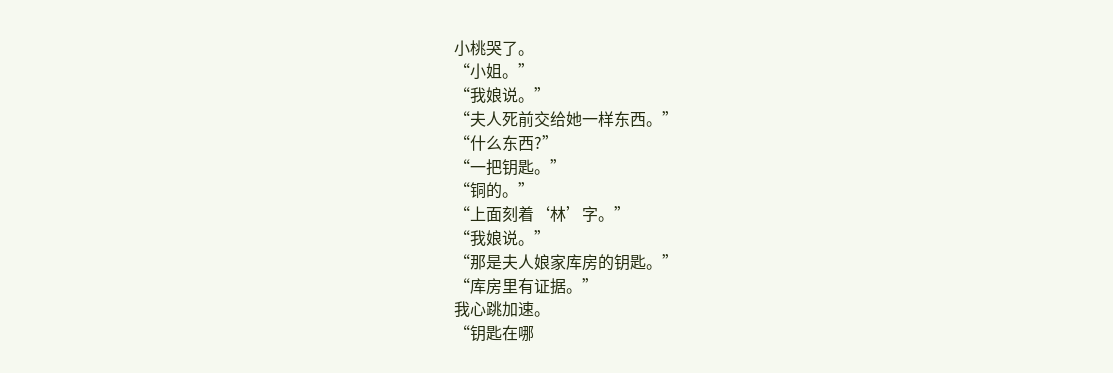小桃哭了。
“小姐。”
“我娘说。”
“夫人死前交给她一样东西。”
“什么东西?”
“一把钥匙。”
“铜的。”
“上面刻着‘林’字。”
“我娘说。”
“那是夫人娘家库房的钥匙。”
“库房里有证据。”
我心跳加速。
“钥匙在哪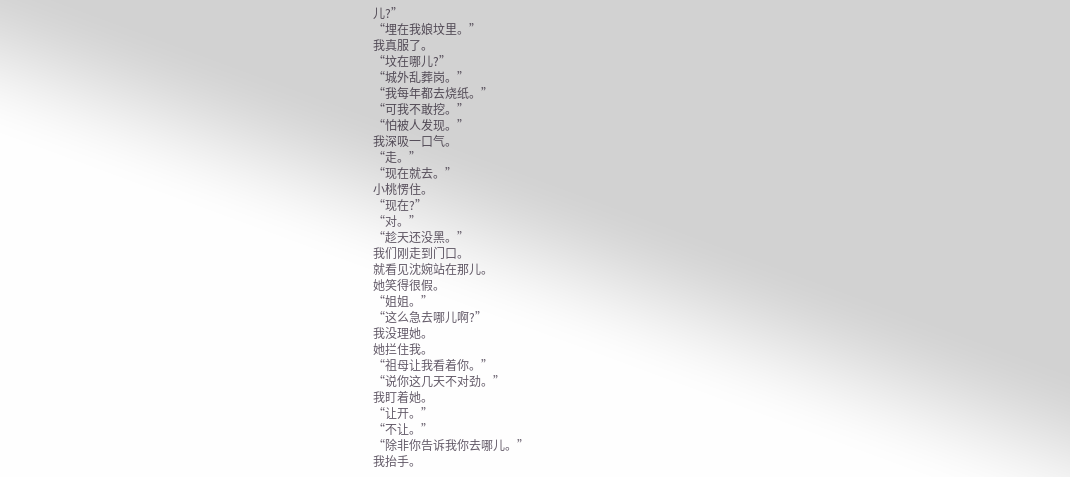儿?”
“埋在我娘坟里。”
我真服了。
“坟在哪儿?”
“城外乱葬岗。”
“我每年都去烧纸。”
“可我不敢挖。”
“怕被人发现。”
我深吸一口气。
“走。”
“现在就去。”
小桃愣住。
“现在?”
“对。”
“趁天还没黑。”
我们刚走到门口。
就看见沈婉站在那儿。
她笑得很假。
“姐姐。”
“这么急去哪儿啊?”
我没理她。
她拦住我。
“祖母让我看着你。”
“说你这几天不对劲。”
我盯着她。
“让开。”
“不让。”
“除非你告诉我你去哪儿。”
我抬手。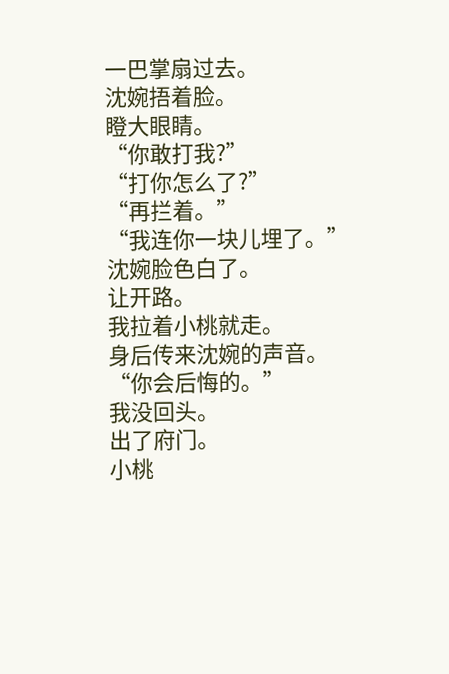一巴掌扇过去。
沈婉捂着脸。
瞪大眼睛。
“你敢打我?”
“打你怎么了?”
“再拦着。”
“我连你一块儿埋了。”
沈婉脸色白了。
让开路。
我拉着小桃就走。
身后传来沈婉的声音。
“你会后悔的。”
我没回头。
出了府门。
小桃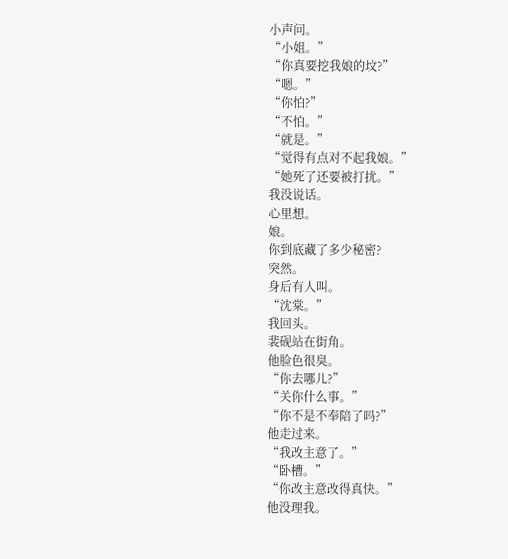小声问。
“小姐。”
“你真要挖我娘的坟?”
“嗯。”
“你怕?”
“不怕。”
“就是。”
“觉得有点对不起我娘。”
“她死了还要被打扰。”
我没说话。
心里想。
娘。
你到底藏了多少秘密?
突然。
身后有人叫。
“沈棠。”
我回头。
裴砚站在街角。
他脸色很臭。
“你去哪儿?”
“关你什么事。”
“你不是不奉陪了吗?”
他走过来。
“我改主意了。”
“卧槽。”
“你改主意改得真快。”
他没理我。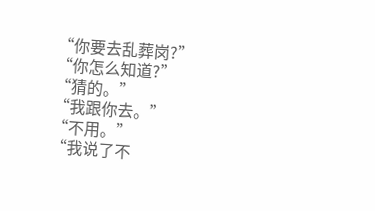“你要去乱葬岗?”
“你怎么知道?”
“猜的。”
“我跟你去。”
“不用。”
“我说了不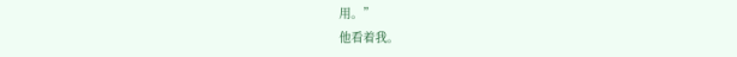用。”
他看着我。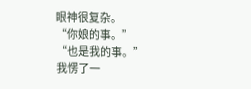眼神很复杂。
“你娘的事。”
“也是我的事。”
我愣了一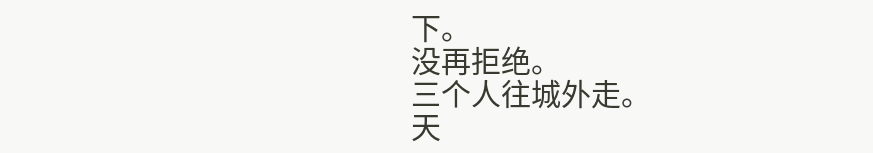下。
没再拒绝。
三个人往城外走。
天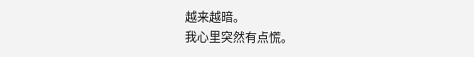越来越暗。
我心里突然有点慌。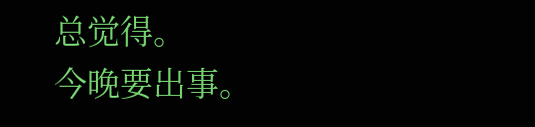总觉得。
今晚要出事。